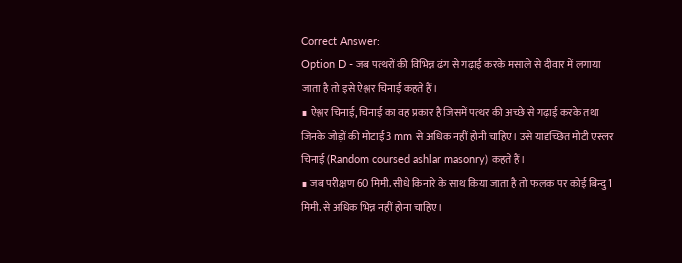Correct Answer:
Option D - जब पत्थरों की विभिन्न ढंग से गढ़ाई करके मसाले से दीवार में लगाया जाता है तो इसे ऐश्लर चिनाई कहते हैं।
∎ ऐश्लर चिनाई, चिनाई का वह प्रकार है जिसमें पत्थर की अच्छे से गढ़ाई करके तथा जिनके जोड़ों की मोटाई 3 mm से अधिक नहीं होनी चाहिए। उसे यादृच्छित मोटी एस्लर चिनाई (Random coursed ashlar masonry) कहते हैं।
∎ जब परीक्षण 60 मिमी. सीधे किनारे के साथ किया जाता है तो फलक पर कोई बिन्दु 1 मिमी. से अधिक भिन्न नहीं होना चाहिए।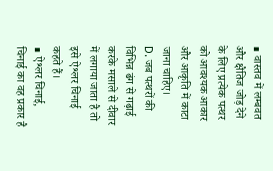∎ वास्तव में लम्बवत और क्षैतिज जोड़ देने के लिए प्रत्येक पत्थर को आवश्यक आकार और आकृति में काटा जाना चाहिए।
D. जब पत्थरों की विभिन्न ढंग से गढ़ाई करके मसाले से दीवार में लगाया जाता है तो इसे ऐश्लर चिनाई कहते हैं।
∎ ऐश्लर चिनाई, चिनाई का वह प्रकार है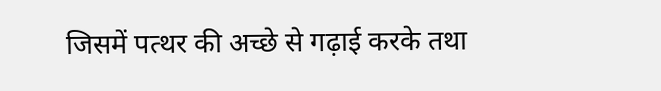जिसमें पत्थर की अच्छे से गढ़ाई करके तथा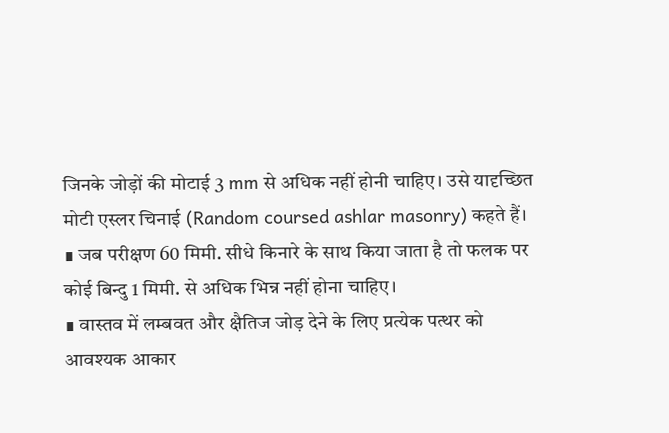जिनके जोड़ों की मोटाई 3 mm से अधिक नहीं होनी चाहिए। उसे यादृच्छित मोटी एस्लर चिनाई (Random coursed ashlar masonry) कहते हैं।
∎ जब परीक्षण 60 मिमी. सीधे किनारे के साथ किया जाता है तो फलक पर कोई बिन्दु 1 मिमी. से अधिक भिन्न नहीं होना चाहिए।
∎ वास्तव में लम्बवत और क्षैतिज जोड़ देने के लिए प्रत्येक पत्थर को आवश्यक आकार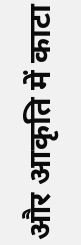और आकृति में काटा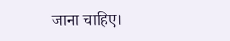जाना चाहिए।